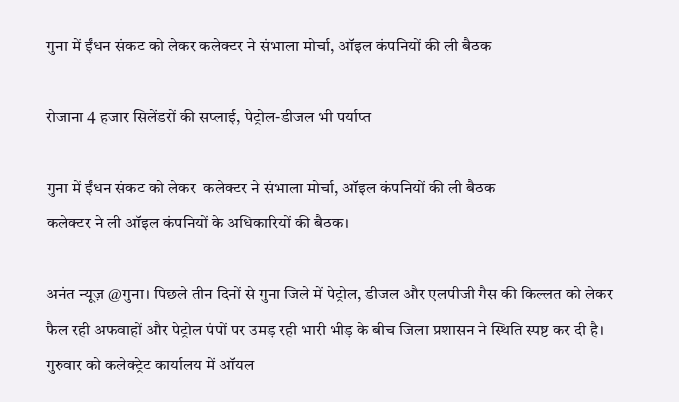गुना में ईंधन संकट को लेकर कलेक्टर ने संभाला मोर्चा, ऑइल कंपनियों की ली बैठक

रोजाना 4 हजार सिलेंडरों की सप्लाई, पेट्रोल-डीजल भी पर्याप्त

गुना में ईंधन संकट को लेकर  कलेक्टर ने संभाला मोर्चा, ऑइल कंपनियों की ली बैठक
कलेक्टर ने ली ऑइल कंपनियों के अधिकारियों की बैठक।

अनंत न्यूज़ @गुना। पिछले तीन दिनों से गुना जिले में पेट्रोल, डीजल और एलपीजी गैस की किल्लत को लेकर फैल रही अफवाहों और पेट्रोल पंपों पर उमड़ रही भारी भीड़ के बीच जिला प्रशासन ने स्थिति स्पष्ट कर दी है। गुरुवार को कलेक्ट्रेट कार्यालय में ऑयल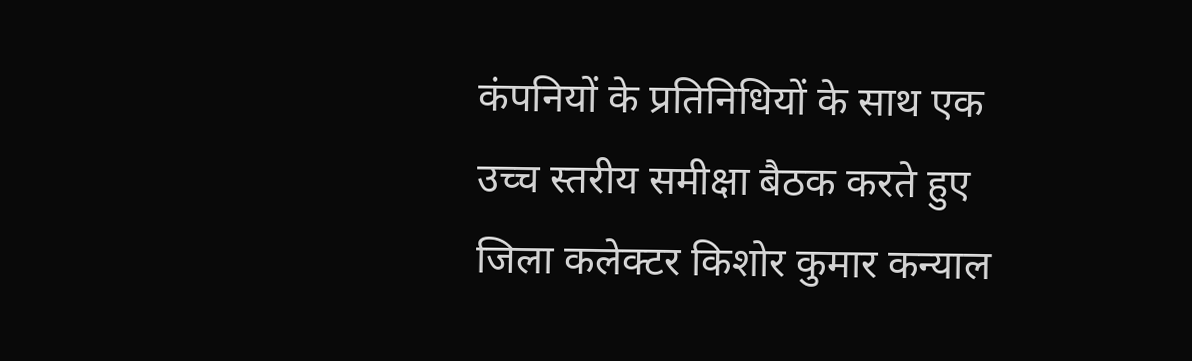कंपनियों के प्रतिनिधियों के साथ एक उच्च स्तरीय समीक्षा बैठक करते हुए जिला कलेक्टर किशोर कुमार कन्याल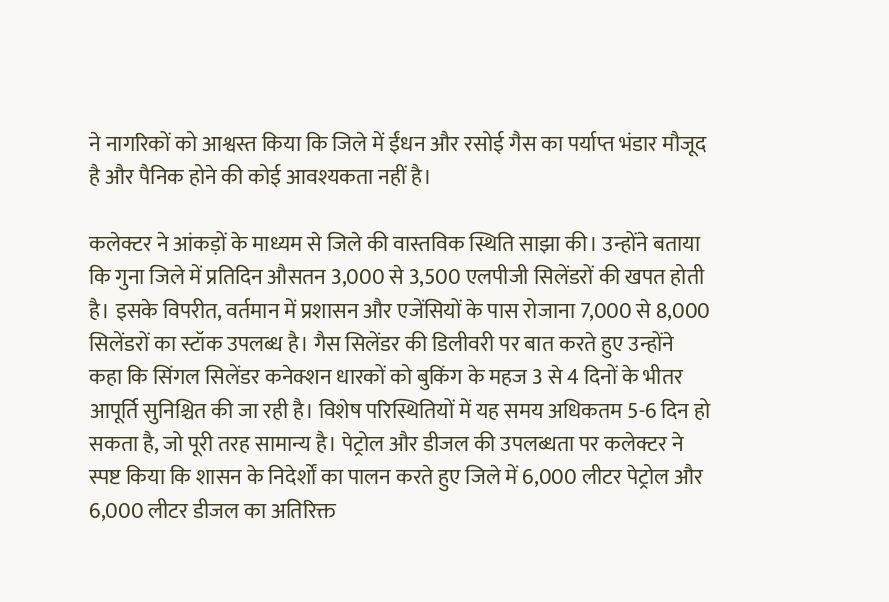ने नागरिकों को आश्वस्त किया कि जिले में ईंधन और रसोई गैस का पर्याप्त भंडार मौजूद है और पैनिक होने की कोई आवश्यकता नहीं है।

कलेक्टर ने आंकड़ों के माध्यम से जिले की वास्तविक स्थिति साझा की। उन्होंने बताया कि गुना जिले में प्रतिदिन औसतन 3,000 से 3,500 एलपीजी सिलेंडरों की खपत होती है। इसके विपरीत, वर्तमान में प्रशासन और एजेंसियों के पास रोजाना 7,000 से 8,000 सिलेंडरों का स्टॉक उपलब्ध है। गैस सिलेंडर की डिलीवरी पर बात करते हुए उन्होंने कहा कि सिंगल सिलेंडर कनेक्शन धारकों को बुकिंग के महज 3 से 4 दिनों के भीतर आपूर्ति सुनिश्चित की जा रही है। विशेष परिस्थितियों में यह समय अधिकतम 5-6 दिन हो सकता है, जो पूरी तरह सामान्य है। पेट्रोल और डीजल की उपलब्धता पर कलेक्टर ने स्पष्ट किया कि शासन के निदेर्शों का पालन करते हुए जिले में 6,000 लीटर पेट्रोल और 6,000 लीटर डीजल का अतिरिक्त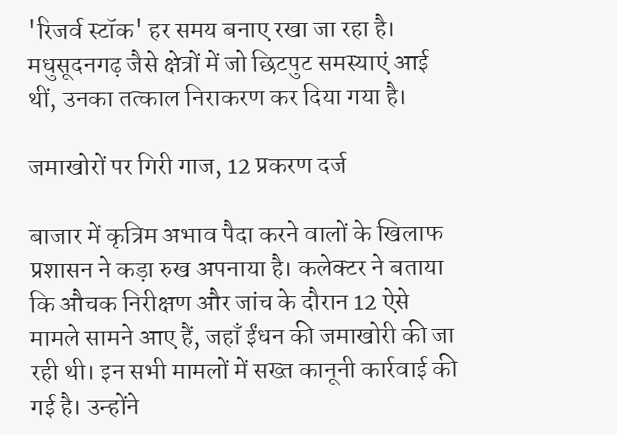'रिजर्व स्टॉक' हर समय बनाए रखा जा रहा है। मधुसूदनगढ़ जैसे क्षेत्रों में जो छिटपुट समस्याएं आई थीं, उनका तत्काल निराकरण कर दिया गया है।

जमाखोरों पर गिरी गाज, 12 प्रकरण दर्ज

बाजार में कृत्रिम अभाव पैदा करने वालों के खिलाफ प्रशासन ने कड़ा रुख अपनाया है। कलेक्टर ने बताया कि औचक निरीक्षण और जांच के दौरान 12 ऐसे मामले सामने आए हैं, जहाँ ईंधन की जमाखोरी की जा रही थी। इन सभी मामलों में सख्त कानूनी कार्रवाई की गई है। उन्होंने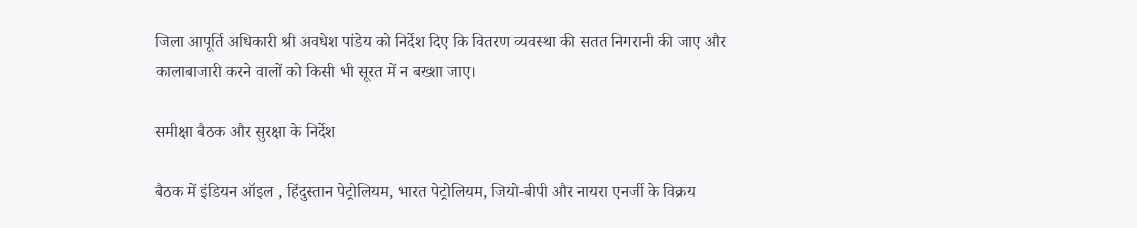जिला आपूर्ति अधिकारी श्री अवधेश पांडेय को निर्देश दिए कि वितरण व्यवस्था की सतत निगरानी की जाए और कालाबाजारी करने वालों को किसी भी सूरत में न बख्शा जाए।

समीक्षा बैठक और सुरक्षा के निर्देश

बैठक में इंडियन ऑइल , हिंदुस्तान पेट्रोलियम, भारत पेट्रोलियम, जियो-बीपी और नायरा एनर्जी के विक्रय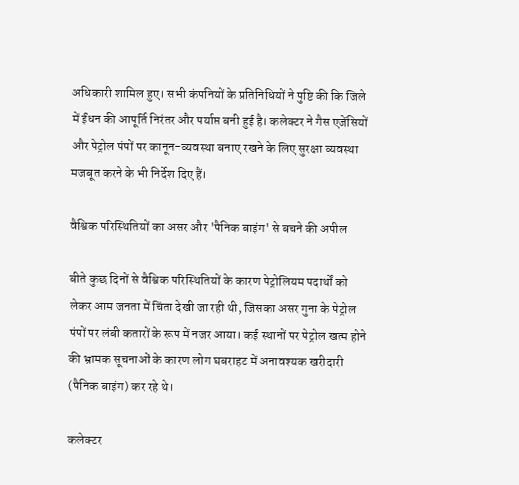अधिकारी शामिल हुए। सभी कंपनियों के प्रतिनिधियों ने पुष्टि की कि जिले में ईंधन की आपूर्ति निरंतर और पर्याप्त बनी हुई है। कलेक्टर ने गैस एजेंसियों और पेट्रोल पंपों पर कानून-व्यवस्था बनाए रखने के लिए सुरक्षा व्यवस्था मजबूत करने के भी निर्देश दिए हैं।

वैश्विक परिस्थितियों का असर और 'पैनिक बाइंग' से बचने की अपील

बीते कुछ दिनों से वैश्विक परिस्थितियों के कारण पेट्रोलियम पदार्थों को लेकर आम जनता में चिंता देखी जा रही थी, जिसका असर गुना के पेट्रोल पंपों पर लंबी कतारों के रूप में नजर आया। कई स्थानों पर पेट्रोल खत्म होने की भ्रामक सूचनाओं के कारण लोग घबराहट में अनावश्यक खरीदारी (पैनिक बाइंग) कर रहे थे।

कलेक्टर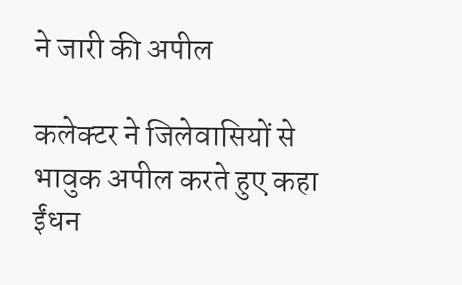ने जारी की अपील

कलेक्टर ने जिलेवासियों से भावुक अपील करते हुए कहा ईंधन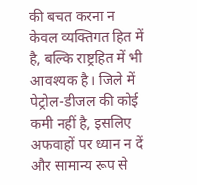की बचत करना न केवल व्यक्तिगत हित में है, बल्कि राष्ट्रहित में भी आवश्यक है। जिले में पेट्रोल-डीजल की कोई कमी नहीं है, इसलिए अफवाहों पर ध्यान न दें और सामान्य रूप से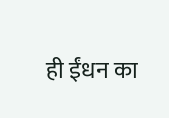ही ईंधन का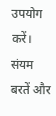उपयोग करें। संयम बरतें और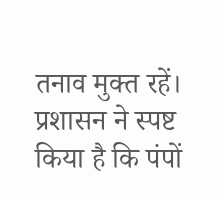तनाव मुक्त रहें। प्रशासन ने स्पष्ट किया है कि पंपों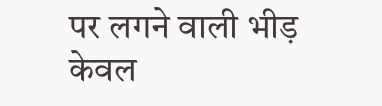पर लगने वाली भीड़ केवल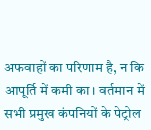अफवाहों का परिणाम है, न कि आपूर्ति में कमी का। वर्तमान में सभी प्रमुख कंपनियों के पेट्रोल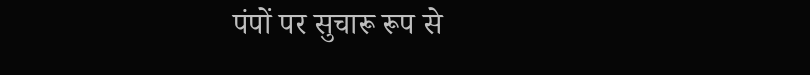पंपों पर सुचारू रूप से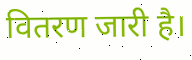वितरण जारी है।